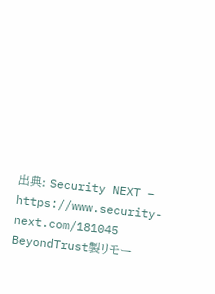出典: Security NEXT – https://www.security-next.com/181045
BeyondTrust製リモー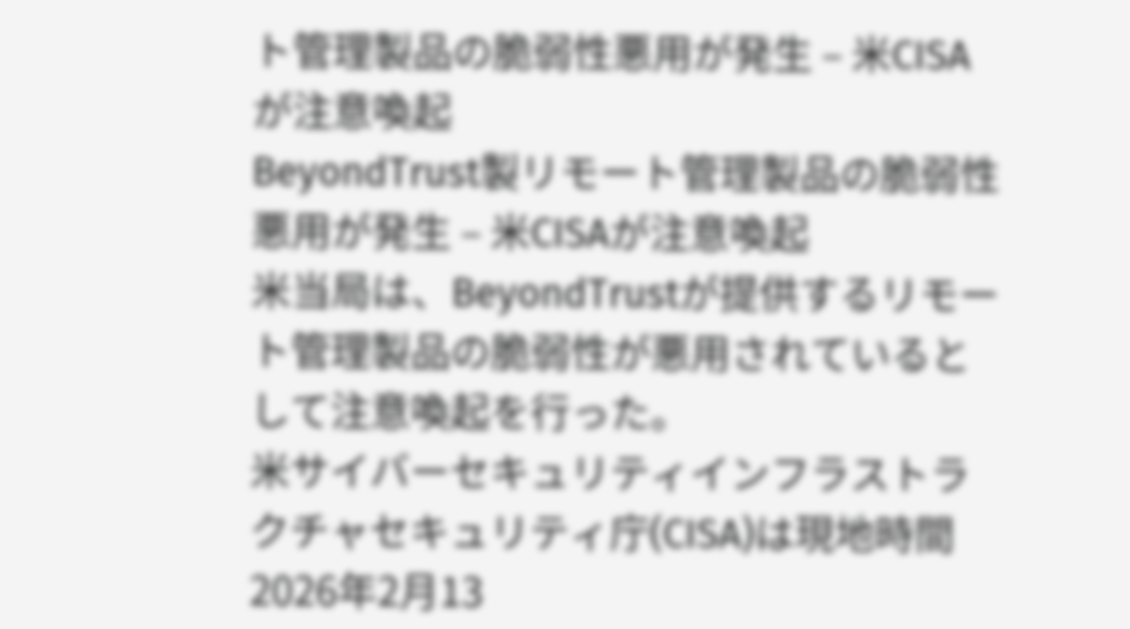ト管理製品の脆弱性悪用が発生 – 米CISAが注意喚起
BeyondTrust製リモート管理製品の脆弱性悪用が発生 – 米CISAが注意喚起
米当局は、BeyondTrustが提供するリモート管理製品の脆弱性が悪用されているとして注意喚起を行った。
米サイバーセキュリティインフラストラクチャセキュリティ庁(CISA)は現地時間2026年2月13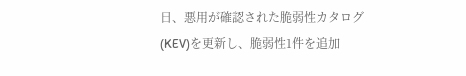日、悪用が確認された脆弱性カタログ(KEV)を更新し、脆弱性1件を追加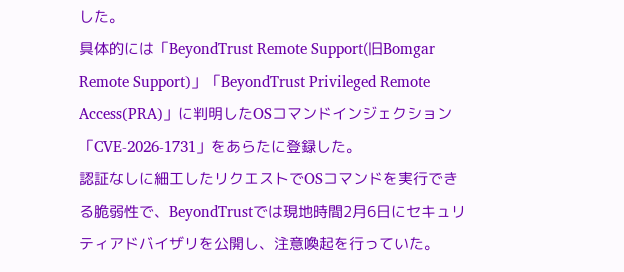した。
具体的には「BeyondTrust Remote Support(旧Bomgar Remote Support)」「BeyondTrust Privileged Remote Access(PRA)」に判明したOSコマンドインジェクション「CVE-2026-1731」をあらたに登録した。
認証なしに細工したリクエストでOSコマンドを実行できる脆弱性で、BeyondTrustでは現地時間2月6日にセキュリティアドバイザリを公開し、注意喚起を行っていた。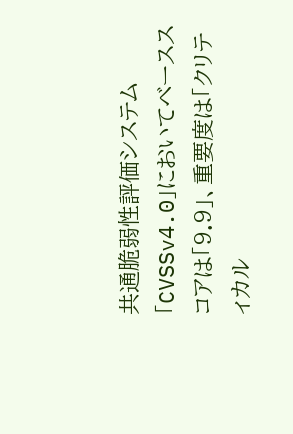共通脆弱性評価システム「CVSSv4.0」においてベーススコアは「9.9」、重要度は「クリティカル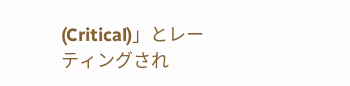(Critical)」とレーティングされ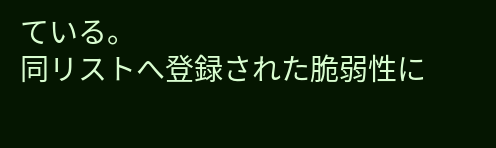ている。
同リストへ登録された脆弱性に